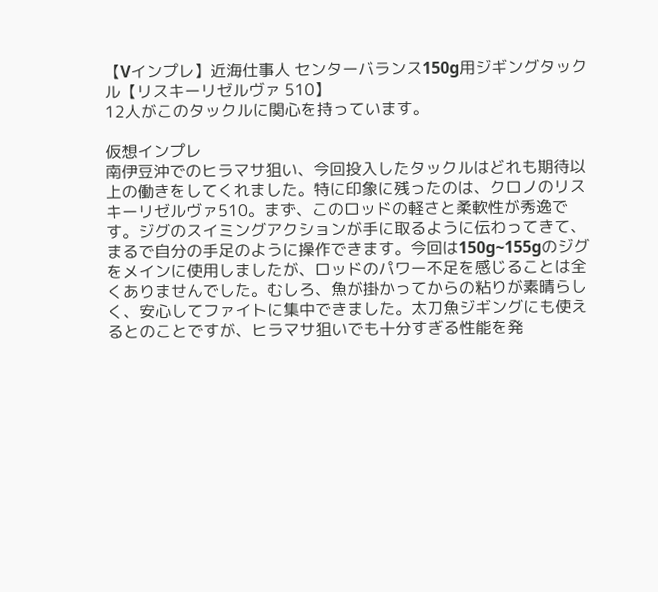【Vインプレ】近海仕事人 センターバランス150g用ジギングタックル【リスキーリゼルヴァ 510】
12人がこのタックルに関心を持っています。

仮想インプレ
南伊豆沖でのヒラマサ狙い、今回投入したタックルはどれも期待以上の働きをしてくれました。特に印象に残ったのは、クロノのリスキーリゼルヴァ510。まず、このロッドの軽さと柔軟性が秀逸です。ジグのスイミングアクションが手に取るように伝わってきて、まるで自分の手足のように操作できます。今回は150g~155gのジグをメインに使用しましたが、ロッドのパワー不足を感じることは全くありませんでした。むしろ、魚が掛かってからの粘りが素晴らしく、安心してファイトに集中できました。太刀魚ジギングにも使えるとのことですが、ヒラマサ狙いでも十分すぎる性能を発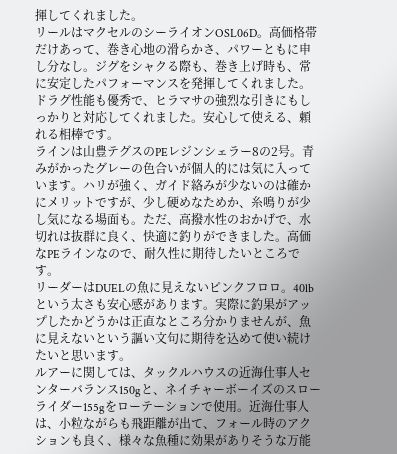揮してくれました。
リールはマクセルのシーライオンOSL06D。高価格帯だけあって、巻き心地の滑らかさ、パワーともに申し分なし。ジグをシャクる際も、巻き上げ時も、常に安定したパフォーマンスを発揮してくれました。ドラグ性能も優秀で、ヒラマサの強烈な引きにもしっかりと対応してくれました。安心して使える、頼れる相棒です。
ラインは山豊テグスのPEレジンシェラー8の2号。青みがかったグレーの色合いが個人的には気に入っています。ハリが強く、ガイド絡みが少ないのは確かにメリットですが、少し硬めなためか、糸鳴りが少し気になる場面も。ただ、高撥水性のおかげで、水切れは抜群に良く、快適に釣りができました。高価なPEラインなので、耐久性に期待したいところです。
リーダーはDUELの魚に見えないピンクフロロ。40lbという太さも安心感があります。実際に釣果がアップしたかどうかは正直なところ分かりませんが、魚に見えないという謳い文句に期待を込めて使い続けたいと思います。
ルアーに関しては、タックルハウスの近海仕事人センターバランス150gと、ネイチャーボーイズのスローライダー155gをローテーションで使用。近海仕事人は、小粒ながらも飛距離が出て、フォール時のアクションも良く、様々な魚種に効果がありそうな万能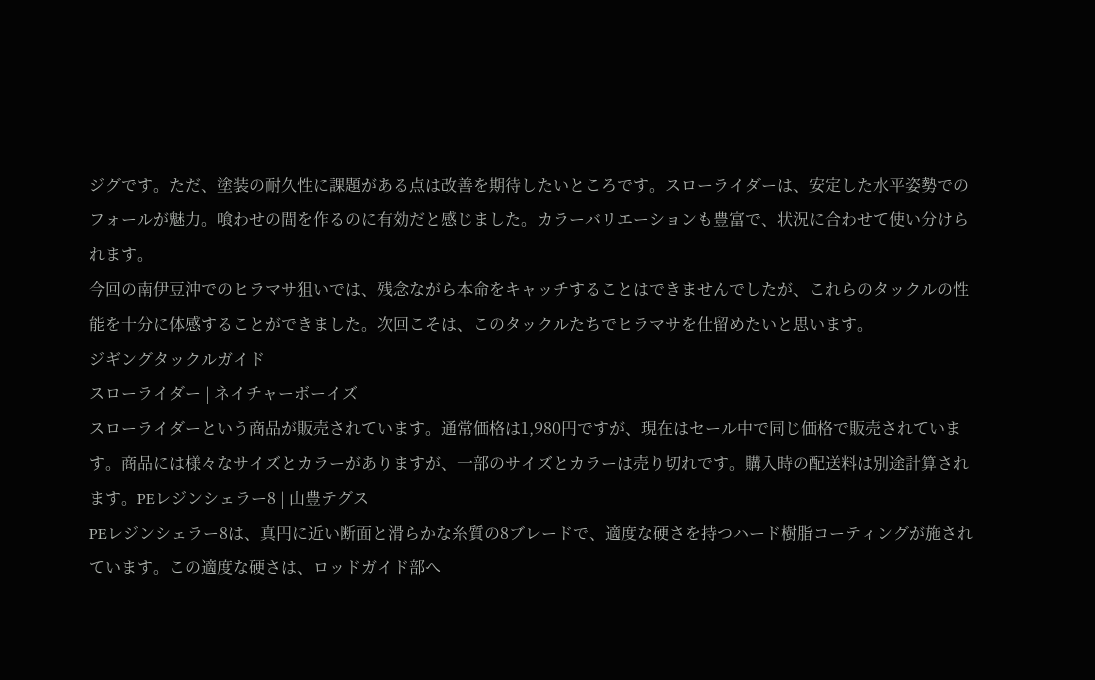ジグです。ただ、塗装の耐久性に課題がある点は改善を期待したいところです。スローライダーは、安定した水平姿勢でのフォールが魅力。喰わせの間を作るのに有効だと感じました。カラーバリエーションも豊富で、状況に合わせて使い分けられます。
今回の南伊豆沖でのヒラマサ狙いでは、残念ながら本命をキャッチすることはできませんでしたが、これらのタックルの性能を十分に体感することができました。次回こそは、このタックルたちでヒラマサを仕留めたいと思います。
ジギングタックルガイド
スローライダー | ネイチャーボーイズ
スローライダーという商品が販売されています。通常価格は1,980円ですが、現在はセール中で同じ価格で販売されています。商品には様々なサイズとカラーがありますが、一部のサイズとカラーは売り切れです。購入時の配送料は別途計算されます。PEレジンシェラー8 | 山豊テグス
PEレジンシェラー8は、真円に近い断面と滑らかな糸質の8ブレードで、適度な硬さを持つハード樹脂コーティングが施されています。この適度な硬さは、ロッドガイド部へ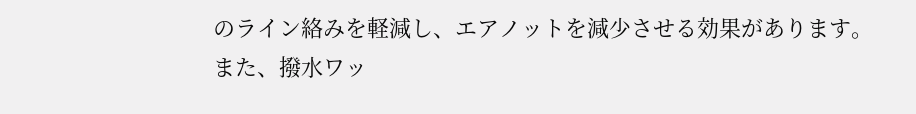のライン絡みを軽減し、エアノットを減少させる効果があります。また、撥水ワッ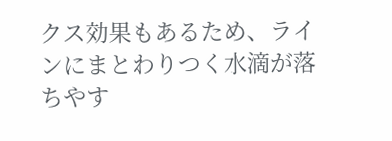クス効果もあるため、ラインにまとわりつく水滴が落ちやす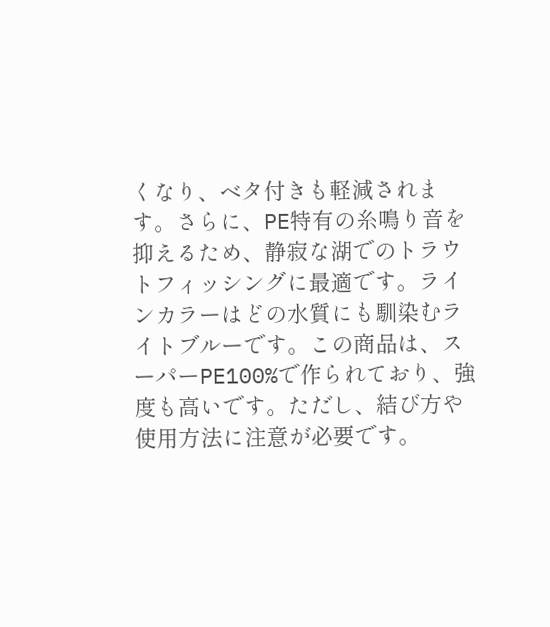くなり、ベタ付きも軽減されます。さらに、PE特有の糸鳴り音を抑えるため、静寂な湖でのトラウトフィッシングに最適です。ラインカラーはどの水質にも馴染むライトブルーです。この商品は、スーパーPE100%で作られており、強度も高いです。ただし、結び方や使用方法に注意が必要です。